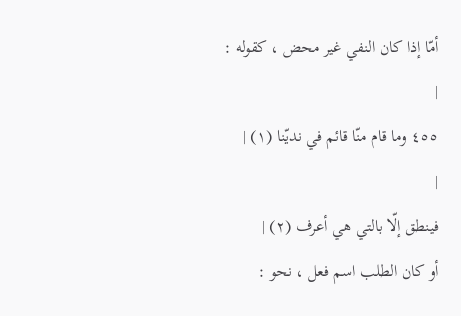أمّا إذا كان النفي غير محض ، كقوله :
|
٤٥٥ وما قام منّا قائم في نديّنا (١) |
|
فينطق إلّا بالتي هي أعرف (٢) |
أو كان الطلب اسم فعل ، نحو :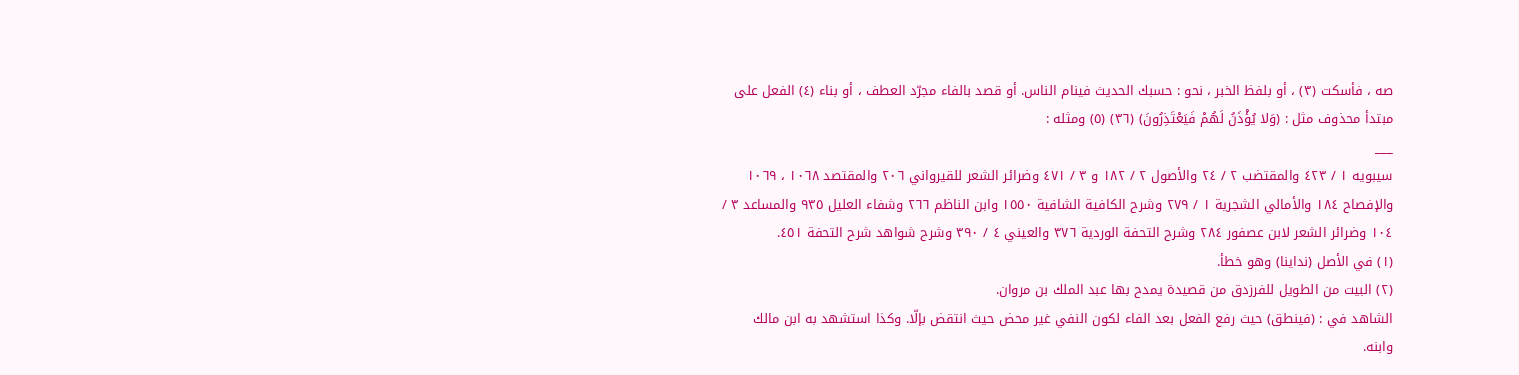صه ، فأسكت (٣) ، أو بلفظ الخبر ، نحو : حسبك الحديث فينام الناس. أو قصد بالفاء مجرّد العطف ، أو بناء (٤) الفعل على مبتدأ محذوف مثل : (وَلا يُؤْذَنُ لَهُمْ فَيَعْتَذِرُونَ) (٣٦) (٥) ومثله :
___
سيبويه ١ / ٤٢٣ والمقتضب ٢ / ٢٤ والأصول ٢ / ١٨٢ و ٣ / ٤٧١ وضرائر الشعر للقيرواني ٢٠٦ والمقتصد ١٠٦٨ ، ١٠٦٩ والإفصاح ١٨٤ والأمالي الشجرية ١ / ٢٧٩ وشرح الكافية الشافية ١٥٥٠ وابن الناظم ٢٦٦ وشفاء العليل ٩٣٥ والمساعد ٣ / ١٠٤ وضرائر الشعر لابن عصفور ٢٨٤ وشرح التحفة الوردية ٣٧٦ والعيني ٤ / ٣٩٠ وشرح شواهد شرح التحفة ٤٥١.
(١) في الأصل (نداينا) وهو خطأ.
(٢) البيت من الطويل للفرزدق من قصيدة يمدح بها عبد الملك بن مروان.
الشاهد في : (فينطق) حيث رفع الفعل بعد الفاء لكون النفي غير محض حيث انتقض بإلّا. وكذا استشهد به ابن مالك وابنه.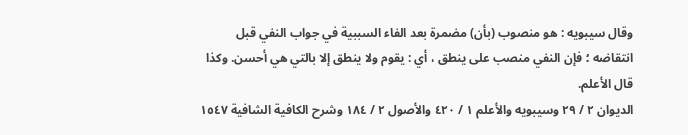وقال سيبويه : هو منصوب (بأن) مضمرة بعد الفاء السببية في جواب النفي قبل انتقاضه ؛ فإن النفي منصب على ينطق ، أي : يقوم ولا ينطق إلا بالتي هي أحسن. وكذا قال الأعلم.
الديوان ٢ / ٢٩ وسيبويه والأعلم ١ / ٤٢٠ والأصول ٢ / ١٨٤ وشرح الكافية الشافية ١٥٤٧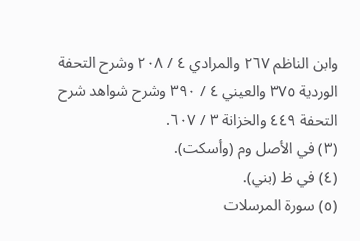وابن الناظم ٢٦٧ والمرادي ٤ / ٢٠٨ وشرح التحفة الوردية ٣٧٥ والعيني ٤ / ٣٩٠ وشرح شواهد شرح التحفة ٤٤٩ والخزانة ٣ / ٦٠٧.
(٣) في الأصل وم (وأسكت).
(٤) في ظ (بني).
(٥) سورة المرسلات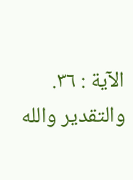الآية : ٣٦. والتقدير والله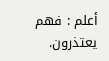أعلم : فهم يعتذرون.